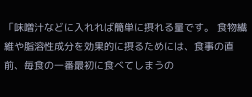「味噌汁などに入れれば簡単に摂れる量です。 食物繊維や脂溶性成分を効果的に摂るためには、食事の直前、毎食の一番最初に食べてしまうの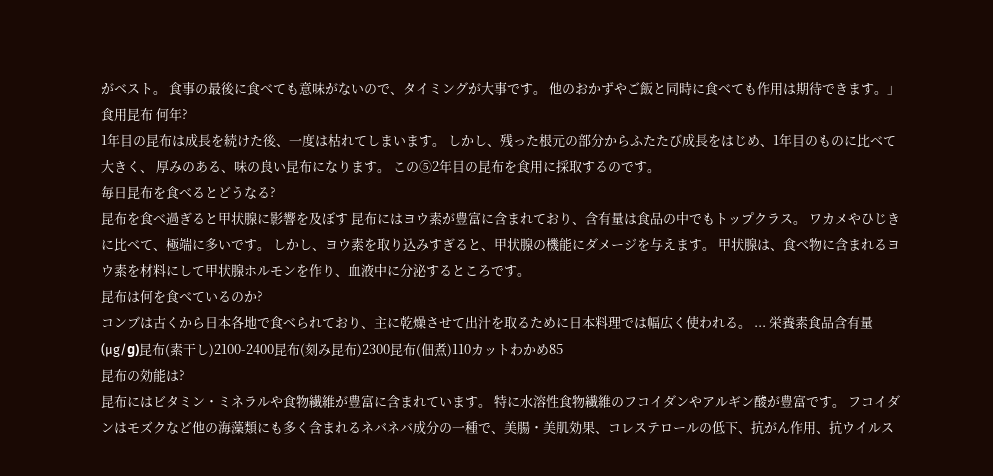がベスト。 食事の最後に食べても意味がないので、タイミングが大事です。 他のおかずやご飯と同時に食べても作用は期待できます。」
食用昆布 何年?
1年目の昆布は成長を続けた後、一度は枯れてしまいます。 しかし、残った根元の部分からふたたび成長をはじめ、1年目のものに比べて大きく、 厚みのある、味の良い昆布になります。 この⑤2年目の昆布を食用に採取するのです。
毎日昆布を食べるとどうなる?
昆布を食べ過ぎると甲状腺に影響を及ぼす 昆布にはヨウ素が豊富に含まれており、含有量は食品の中でもトップクラス。 ワカメやひじきに比べて、極端に多いです。 しかし、ヨウ素を取り込みすぎると、甲状腺の機能にダメージを与えます。 甲状腺は、食べ物に含まれるヨウ素を材料にして甲状腺ホルモンを作り、血液中に分泌するところです。
昆布は何を食べているのか?
コンブは古くから日本各地で食べられており、主に乾燥させて出汁を取るために日本料理では幅広く使われる。 ... 栄養素食品含有量 (μg/g)昆布(素干し)2100-2400昆布(刻み昆布)2300昆布(佃煮)110カットわかめ85
昆布の効能は?
昆布にはビタミン・ミネラルや食物繊維が豊富に含まれています。 特に水溶性食物繊維のフコイダンやアルギン酸が豊富です。 フコイダンはモズクなど他の海藻類にも多く含まれるネバネバ成分の一種で、美腸・美肌効果、コレステロールの低下、抗がん作用、抗ウイルス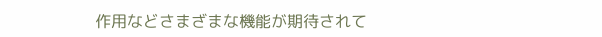作用などさまざまな機能が期待されて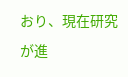おり、現在研究が進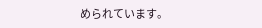められています。